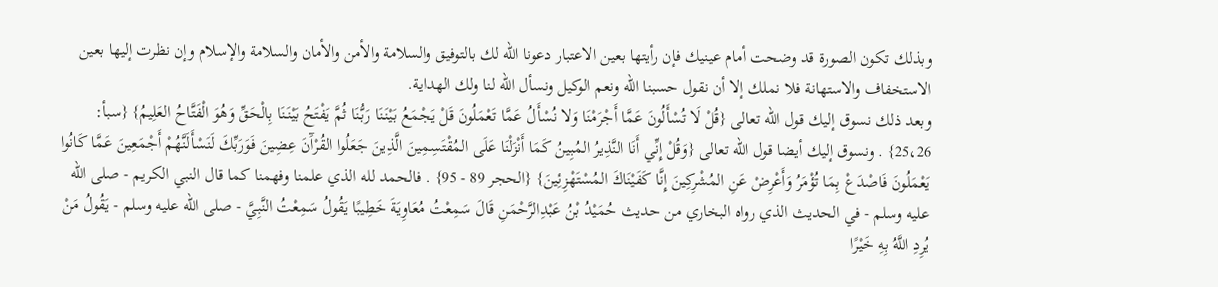وبذلك تكون الصورة قد وضحت أمام عينيك فإن رأيتها بعين الاعتبار دعونا الله لك بالتوفيق والسلامة والأمن والأمان والسلامة والإسلام وإن نظرت إليها بعين الاستخفاف والاستهانة فلا نملك إلا أن نقول حسبنا الله ونعم الوكيل ونسأل الله لنا ولك الهداية.
وبعد ذلك نسوق إليك قول الله تعالى {قُلْ لَا تُسْأَلُونَ عَمَّا أَجْرَمْنَا وَلا نُسْأَلُ عَمَّا تَعْمَلُونَ قَلْ يَجْمَعُ بَيْنَنَا رَبُّنَا ثُمَّ يَفْتَحُ بَيْنَنَا بِالْحَقِّ وَهُوَ الْفَتَّاحُ العَلِيمُ} {سبأ: 25،26} . ونسوق إليك أيضا قول الله تعالى {وَقُلْ إِنِّي أَنَا النَّذِيرُ المُبِينُ كَمَا أَنْزَلْنَا عَلَى المُقْتَسِمِينَ الَّذِينَ جَعَلُوا القُرْآَنَ عِضِينَ فَوَرَبِّكَ لَنَسْأَلَنَّهُمْ أَجْمَعِينَ عَمَّا كَانُوا يَعْمَلُونَ فَاصْدَعْ بِمَا تُؤْمَرُ وَأَعْرِضْ عَنِ المُشْرِكِينَ إِنَّا كَفَيْنَاكَ المُسْتَهْزِئِينَ} {الحجر 89 - 95} . فالحمد لله الذي علمنا وفهمنا كما قال النبي الكريم - صلى الله عليه وسلم - في الحديث الذي رواه البخاري من حديث حُمَيْدُ بْنُ عَبْدِالرَّحْمَنِ قَالَ سَمِعْتُ مُعَاوِيَةَ خَطِيبًا يَقُولُ سَمِعْتُ النَّبِيَّ - صلى الله عليه وسلم - يَقُولُ مَنْ يُرِدِ اللَّهُ بِهِ خَيْرًا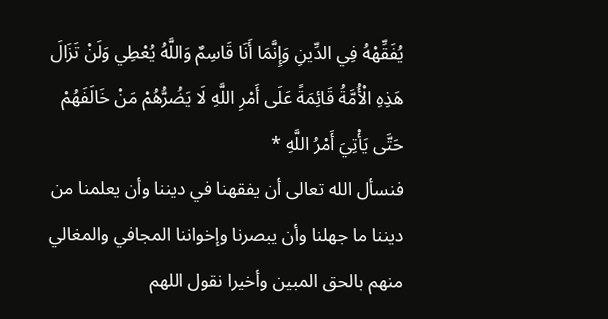يُفَقِّهْهُ فِي الدِّينِ وَإِنَّمَا أَنَا قَاسِمٌ وَاللَّهُ يُعْطِي وَلَنْ تَزَالَ هَذِهِ الْأُمَّةُ قَائِمَةً عَلَى أَمْرِ اللَّهِ لَا يَضُرُّهُمْ مَنْ خَالَفَهُمْ حَتَّى يَأْتِيَ أَمْرُ اللَّهِ *
فنسأل الله تعالى أن يفقهنا في ديننا وأن يعلمنا من ديننا ما جهلنا وأن يبصرنا وإخواننا المجافي والمغالي منهم بالحق المبين وأخيرا نقول اللهم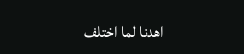اهدنا لما اختلف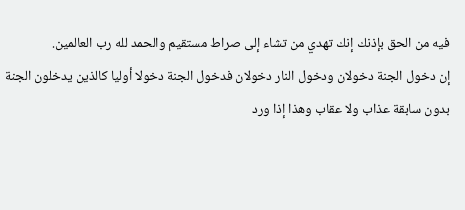فيه من الحق بإذنك إنك تهدي من تشاء إلى صراط مستقيم والحمد لله رب العالمين.
إن دخول الجنة دخولان ودخول النار دخولان فدخول الجنة دخولا أوليا كالذين يدخلون الجنة بدون سابقة عذاب ولا عقاب وهذا إذا ورد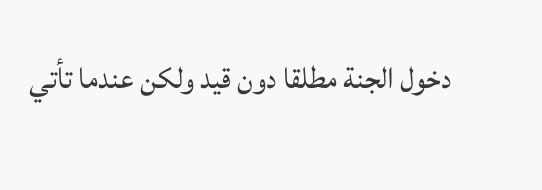دخول الجنة مطلقا دون قيد ولكن عندما تأتي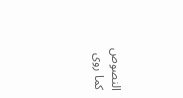النصوص كما روى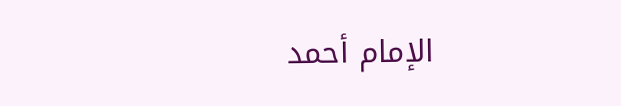الإمام أحمد